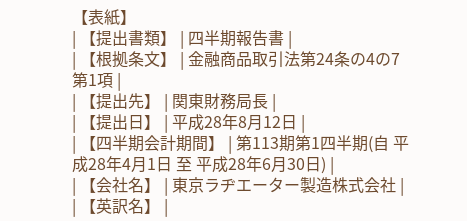【表紙】
| 【提出書類】 | 四半期報告書 |
| 【根拠条文】 | 金融商品取引法第24条の4の7第1項 |
| 【提出先】 | 関東財務局長 |
| 【提出日】 | 平成28年8月12日 |
| 【四半期会計期間】 | 第113期第1四半期(自 平成28年4月1日 至 平成28年6月30日) |
| 【会社名】 | 東京ラヂエーター製造株式会社 |
| 【英訳名】 |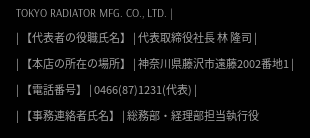TOKYO RADIATOR MFG. CO., LTD. |
| 【代表者の役職氏名】 | 代表取締役社長 林 隆司 |
| 【本店の所在の場所】 | 神奈川県藤沢市遠藤2002番地1 |
| 【電話番号】 | 0466(87)1231(代表) |
| 【事務連絡者氏名】 | 総務部・経理部担当執行役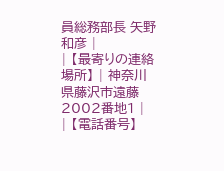員総務部長 矢野 和彦 |
| 【最寄りの連絡場所】 | 神奈川県藤沢市遠藤2002番地1 |
| 【電話番号】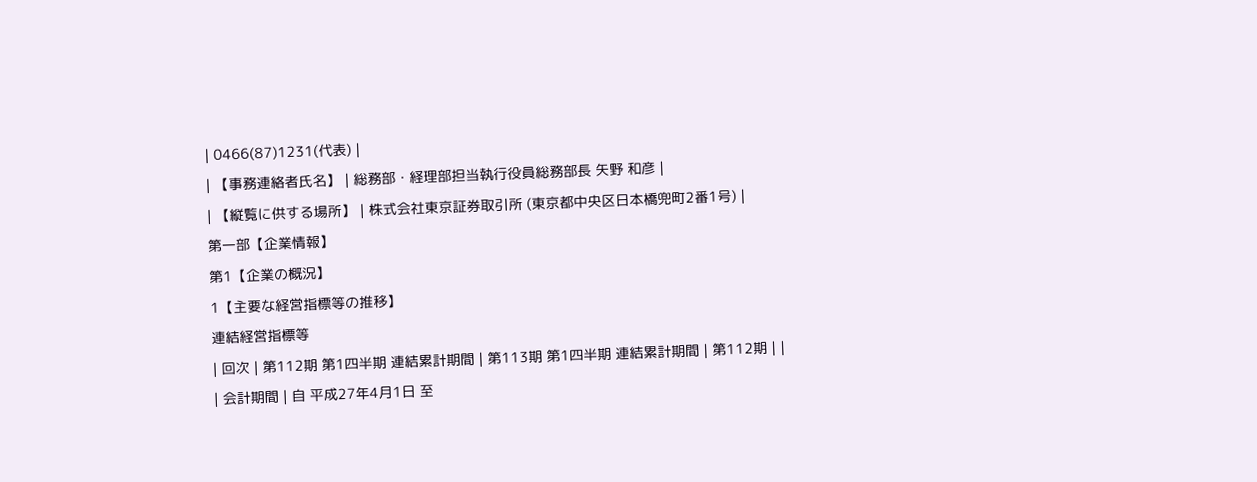| 0466(87)1231(代表) |
| 【事務連絡者氏名】 | 総務部・経理部担当執行役員総務部長 矢野 和彦 |
| 【縦覧に供する場所】 | 株式会社東京証券取引所 (東京都中央区日本橋兜町2番1号) |
第一部【企業情報】
第1【企業の概況】
1【主要な経営指標等の推移】
連結経営指標等
| 回次 | 第112期 第1四半期 連結累計期間 | 第113期 第1四半期 連結累計期間 | 第112期 | |
| 会計期間 | 自 平成27年4月1日 至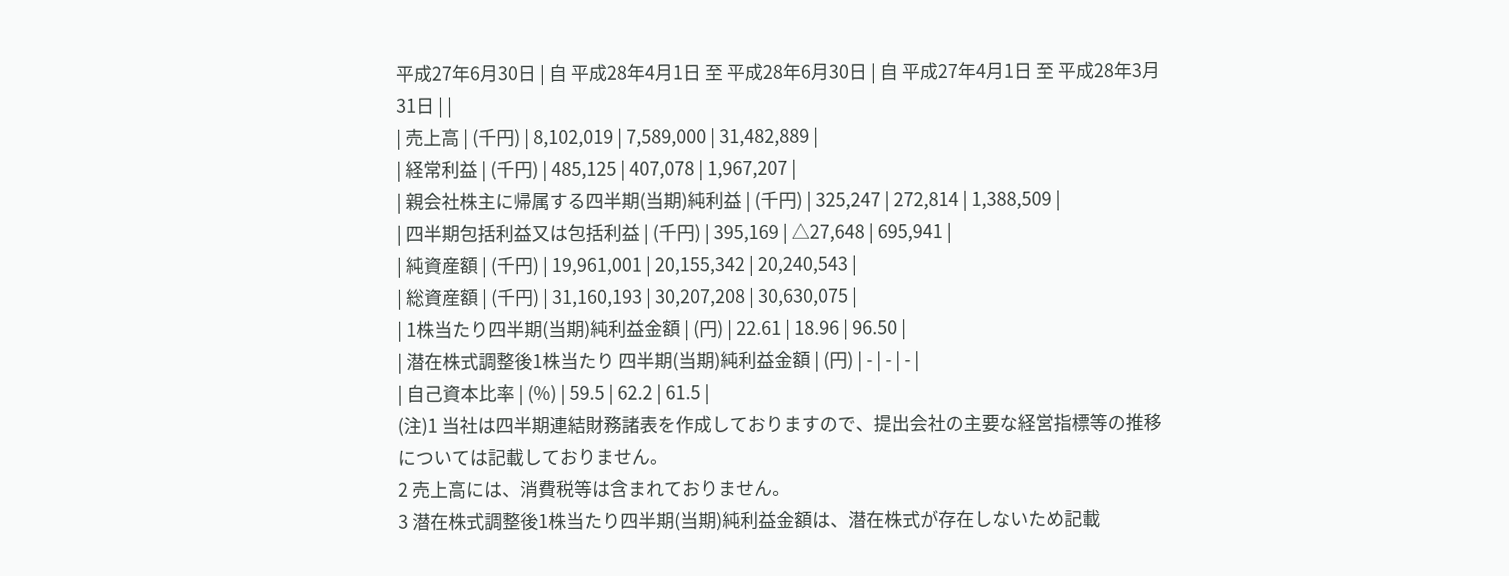平成27年6月30日 | 自 平成28年4月1日 至 平成28年6月30日 | 自 平成27年4月1日 至 平成28年3月31日 | |
| 売上高 | (千円) | 8,102,019 | 7,589,000 | 31,482,889 |
| 経常利益 | (千円) | 485,125 | 407,078 | 1,967,207 |
| 親会社株主に帰属する四半期(当期)純利益 | (千円) | 325,247 | 272,814 | 1,388,509 |
| 四半期包括利益又は包括利益 | (千円) | 395,169 | △27,648 | 695,941 |
| 純資産額 | (千円) | 19,961,001 | 20,155,342 | 20,240,543 |
| 総資産額 | (千円) | 31,160,193 | 30,207,208 | 30,630,075 |
| 1株当たり四半期(当期)純利益金額 | (円) | 22.61 | 18.96 | 96.50 |
| 潜在株式調整後1株当たり 四半期(当期)純利益金額 | (円) | - | - | - |
| 自己資本比率 | (%) | 59.5 | 62.2 | 61.5 |
(注)1 当社は四半期連結財務諸表を作成しておりますので、提出会社の主要な経営指標等の推移については記載しておりません。
2 売上高には、消費税等は含まれておりません。
3 潜在株式調整後1株当たり四半期(当期)純利益金額は、潜在株式が存在しないため記載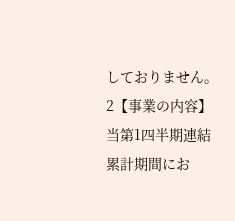しておりません。
2【事業の内容】
当第1四半期連結累計期間にお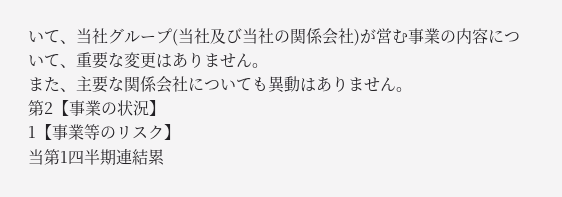いて、当社グループ(当社及び当社の関係会社)が営む事業の内容について、重要な変更はありません。
また、主要な関係会社についても異動はありません。
第2【事業の状況】
1【事業等のリスク】
当第1四半期連結累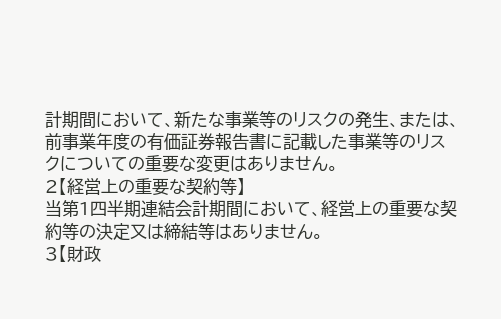計期間において、新たな事業等のリスクの発生、または、前事業年度の有価証券報告書に記載した事業等のリスクについての重要な変更はありません。
2【経営上の重要な契約等】
当第1四半期連結会計期間において、経営上の重要な契約等の決定又は締結等はありません。
3【財政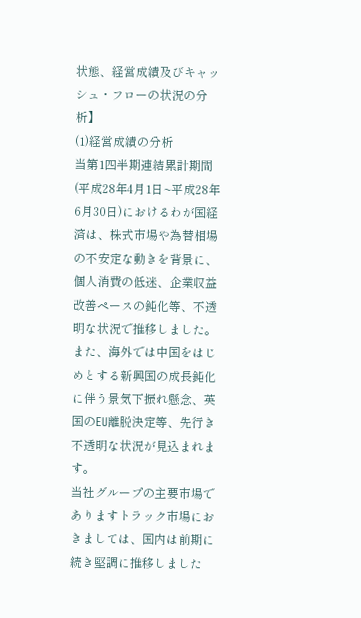状態、経営成績及びキャッシュ・フローの状況の分析】
(1)経営成績の分析
当第1四半期連結累計期間(平成28年4月1日~平成28年6月30日)におけるわが国経済は、株式市場や為替相場の不安定な動きを背景に、個人消費の低迷、企業収益改善ペースの鈍化等、不透明な状況で推移しました。
また、海外では中国をはじめとする新興国の成長鈍化に伴う景気下振れ懸念、英国のEU離脱決定等、先行き不透明な状況が見込まれます。
当社グループの主要市場でありますトラック市場におきましては、国内は前期に続き堅調に推移しました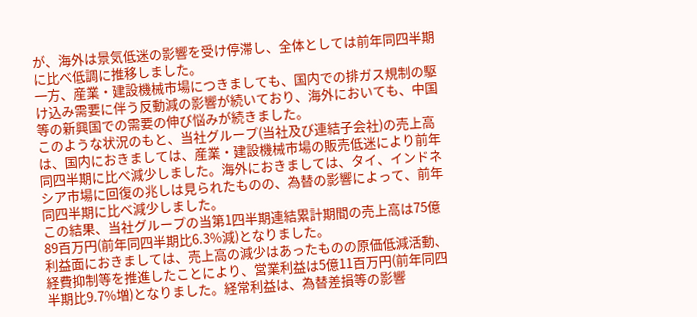が、海外は景気低迷の影響を受け停滞し、全体としては前年同四半期に比べ低調に推移しました。
一方、産業・建設機械市場につきましても、国内での排ガス規制の駆け込み需要に伴う反動減の影響が続いており、海外においても、中国等の新興国での需要の伸び悩みが続きました。
このような状況のもと、当社グループ(当社及び連結子会社)の売上高は、国内におきましては、産業・建設機械市場の販売低迷により前年同四半期に比べ減少しました。海外におきましては、タイ、インドネシア市場に回復の兆しは見られたものの、為替の影響によって、前年同四半期に比べ減少しました。
この結果、当社グループの当第1四半期連結累計期間の売上高は75億89百万円(前年同四半期比6.3%減)となりました。
利益面におきましては、売上高の減少はあったものの原価低減活動、経費抑制等を推進したことにより、営業利益は5億11百万円(前年同四半期比9.7%増)となりました。経常利益は、為替差損等の影響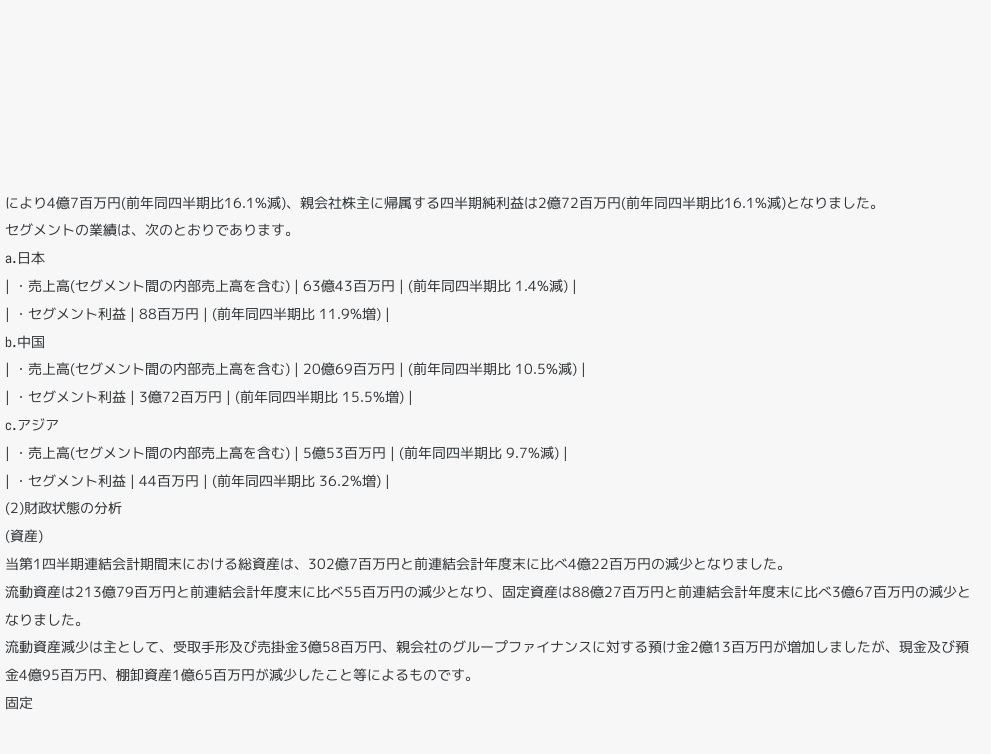により4億7百万円(前年同四半期比16.1%減)、親会社株主に帰属する四半期純利益は2億72百万円(前年同四半期比16.1%減)となりました。
セグメントの業績は、次のとおりであります。
a.日本
| ・売上高(セグメント間の内部売上高を含む) | 63億43百万円 | (前年同四半期比 1.4%減) |
| ・セグメント利益 | 88百万円 | (前年同四半期比 11.9%増) |
b.中国
| ・売上高(セグメント間の内部売上高を含む) | 20億69百万円 | (前年同四半期比 10.5%減) |
| ・セグメント利益 | 3億72百万円 | (前年同四半期比 15.5%増) |
c.アジア
| ・売上高(セグメント間の内部売上高を含む) | 5億53百万円 | (前年同四半期比 9.7%減) |
| ・セグメント利益 | 44百万円 | (前年同四半期比 36.2%増) |
(2)財政状態の分析
(資産)
当第1四半期連結会計期間末における総資産は、302億7百万円と前連結会計年度末に比べ4億22百万円の減少となりました。
流動資産は213億79百万円と前連結会計年度末に比べ55百万円の減少となり、固定資産は88億27百万円と前連結会計年度末に比べ3億67百万円の減少となりました。
流動資産減少は主として、受取手形及び売掛金3億58百万円、親会社のグループファイナンスに対する預け金2億13百万円が増加しましたが、現金及び預金4億95百万円、棚卸資産1億65百万円が減少したこと等によるものです。
固定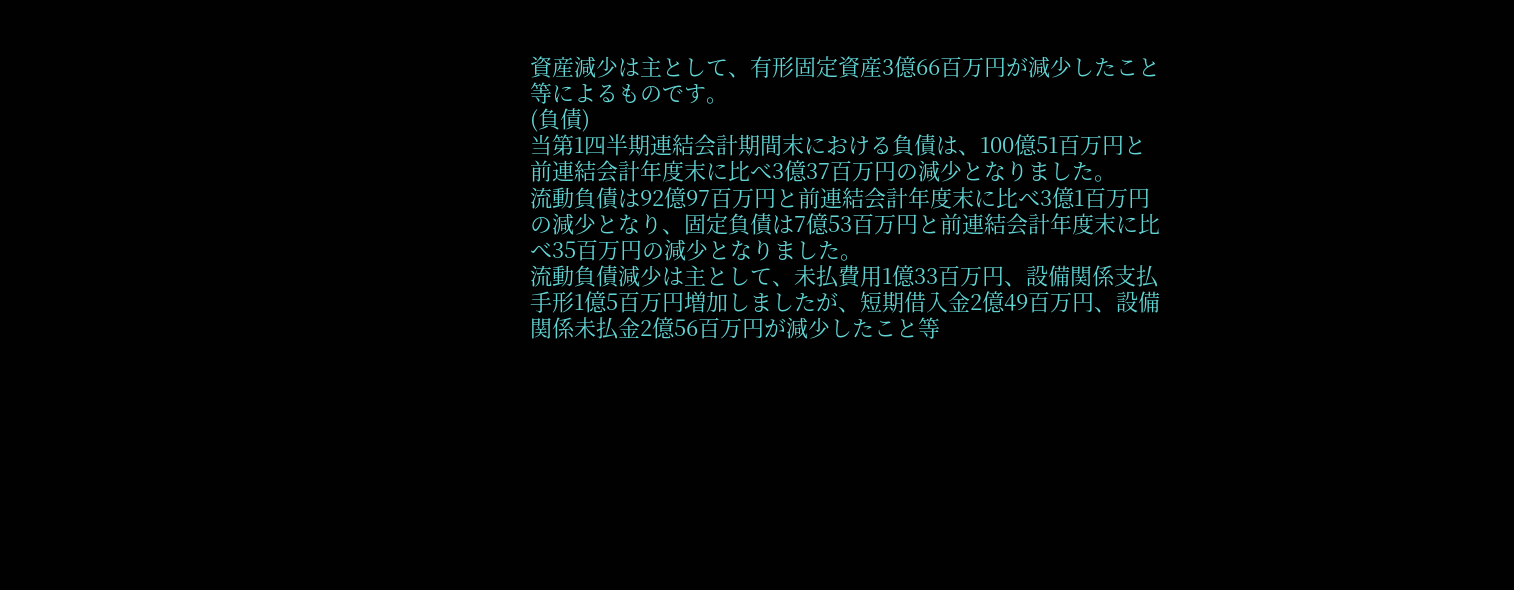資産減少は主として、有形固定資産3億66百万円が減少したこと等によるものです。
(負債)
当第1四半期連結会計期間末における負債は、100億51百万円と前連結会計年度末に比べ3億37百万円の減少となりました。
流動負債は92億97百万円と前連結会計年度末に比べ3億1百万円の減少となり、固定負債は7億53百万円と前連結会計年度末に比べ35百万円の減少となりました。
流動負債減少は主として、未払費用1億33百万円、設備関係支払手形1億5百万円増加しましたが、短期借入金2億49百万円、設備関係未払金2億56百万円が減少したこと等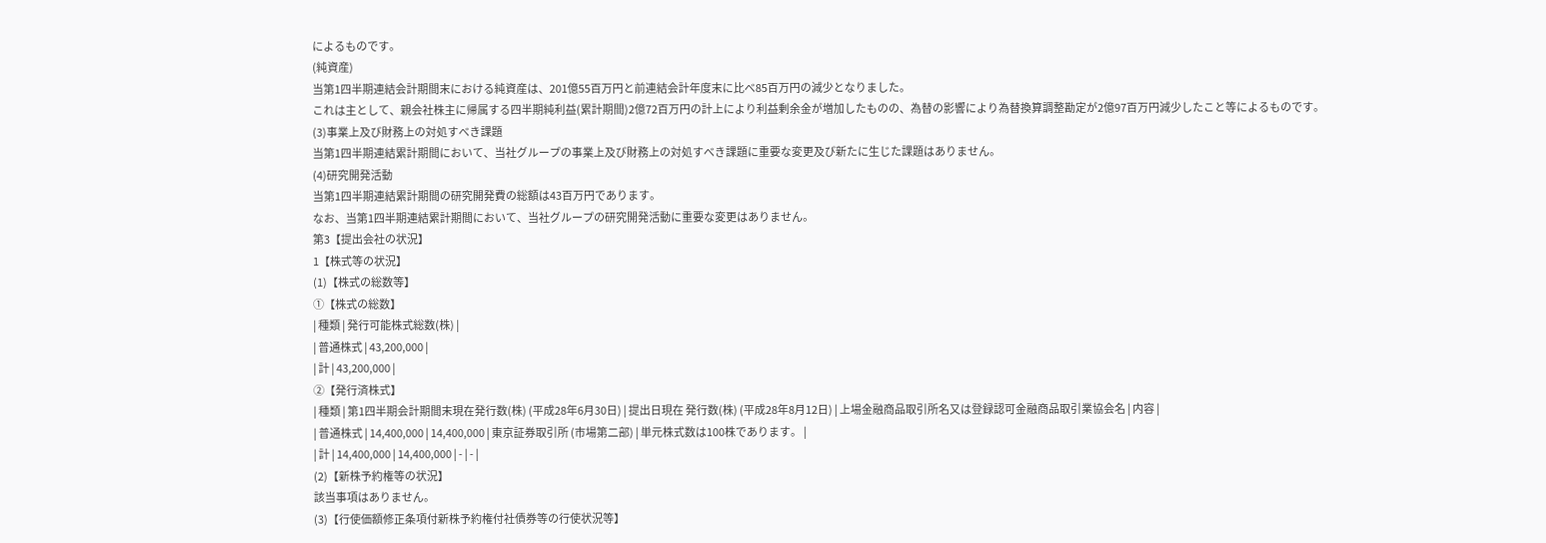によるものです。
(純資産)
当第1四半期連結会計期間末における純資産は、201億55百万円と前連結会計年度末に比べ85百万円の減少となりました。
これは主として、親会社株主に帰属する四半期純利益(累計期間)2億72百万円の計上により利益剰余金が増加したものの、為替の影響により為替換算調整勘定が2億97百万円減少したこと等によるものです。
(3)事業上及び財務上の対処すべき課題
当第1四半期連結累計期間において、当社グループの事業上及び財務上の対処すべき課題に重要な変更及び新たに生じた課題はありません。
(4)研究開発活動
当第1四半期連結累計期間の研究開発費の総額は43百万円であります。
なお、当第1四半期連結累計期間において、当社グループの研究開発活動に重要な変更はありません。
第3【提出会社の状況】
1【株式等の状況】
(1)【株式の総数等】
①【株式の総数】
| 種類 | 発行可能株式総数(株) |
| 普通株式 | 43,200,000 |
| 計 | 43,200,000 |
②【発行済株式】
| 種類 | 第1四半期会計期間末現在発行数(株) (平成28年6月30日) | 提出日現在 発行数(株) (平成28年8月12日) | 上場金融商品取引所名又は登録認可金融商品取引業協会名 | 内容 |
| 普通株式 | 14,400,000 | 14,400,000 | 東京証券取引所 (市場第二部) | 単元株式数は100株であります。 |
| 計 | 14,400,000 | 14,400,000 | - | - |
(2)【新株予約権等の状況】
該当事項はありません。
(3)【行使価額修正条項付新株予約権付社債券等の行使状況等】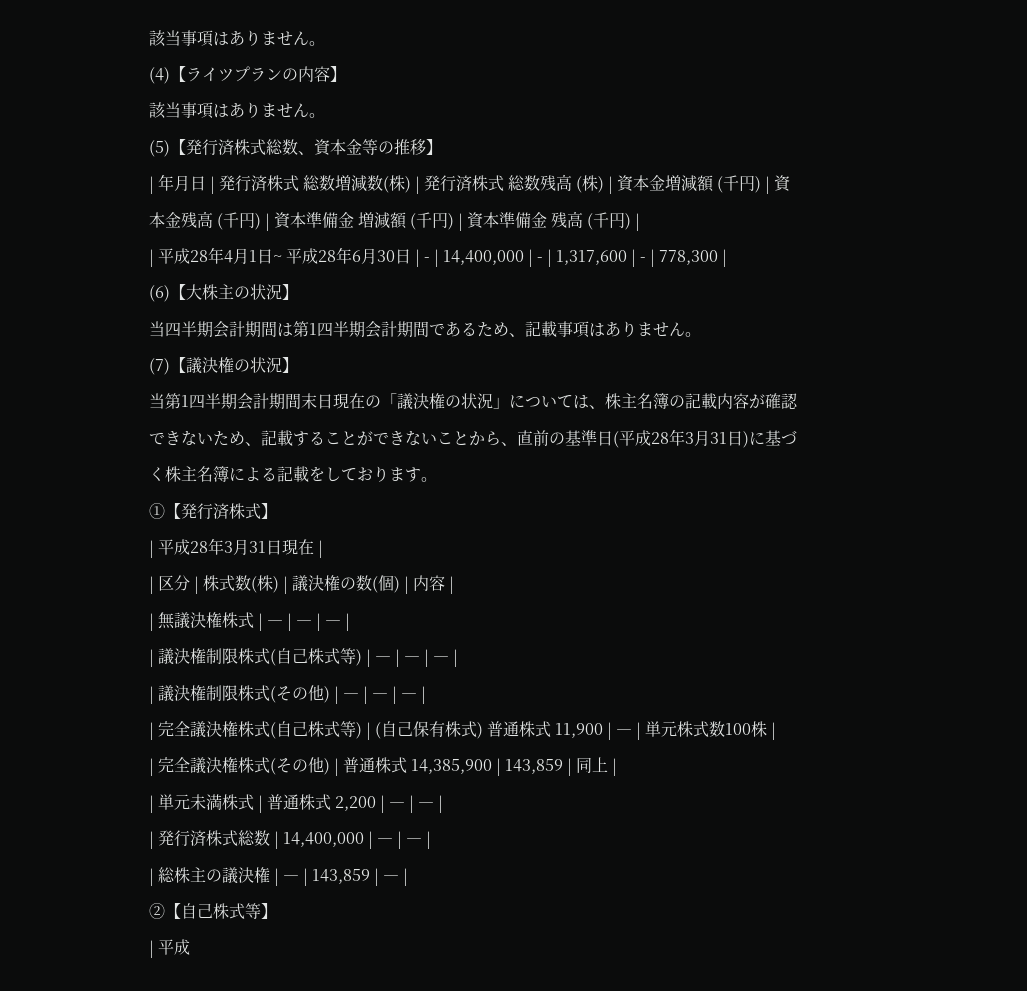該当事項はありません。
(4)【ライツプランの内容】
該当事項はありません。
(5)【発行済株式総数、資本金等の推移】
| 年月日 | 発行済株式 総数増減数(株) | 発行済株式 総数残高 (株) | 資本金増減額 (千円) | 資本金残高 (千円) | 資本準備金 増減額 (千円) | 資本準備金 残高 (千円) |
| 平成28年4月1日~ 平成28年6月30日 | - | 14,400,000 | - | 1,317,600 | - | 778,300 |
(6)【大株主の状況】
当四半期会計期間は第1四半期会計期間であるため、記載事項はありません。
(7)【議決権の状況】
当第1四半期会計期間末日現在の「議決権の状況」については、株主名簿の記載内容が確認できないため、記載することができないことから、直前の基準日(平成28年3月31日)に基づく株主名簿による記載をしております。
①【発行済株式】
| 平成28年3月31日現在 |
| 区分 | 株式数(株) | 議決権の数(個) | 内容 |
| 無議決権株式 | ― | ― | ― |
| 議決権制限株式(自己株式等) | ― | ― | ― |
| 議決権制限株式(その他) | ― | ― | ― |
| 完全議決権株式(自己株式等) | (自己保有株式) 普通株式 11,900 | ― | 単元株式数100株 |
| 完全議決権株式(その他) | 普通株式 14,385,900 | 143,859 | 同上 |
| 単元未満株式 | 普通株式 2,200 | ― | ― |
| 発行済株式総数 | 14,400,000 | ― | ― |
| 総株主の議決権 | ― | 143,859 | ― |
②【自己株式等】
| 平成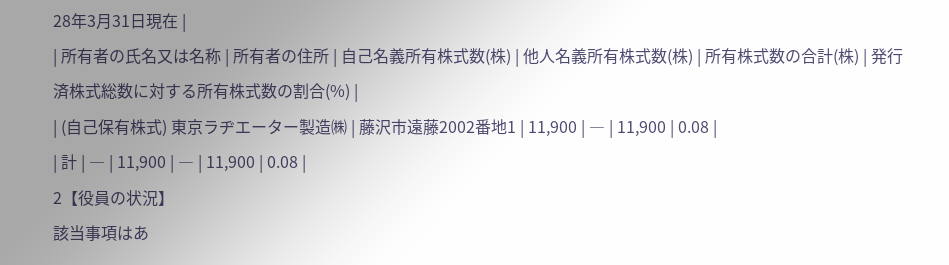28年3月31日現在 |
| 所有者の氏名又は名称 | 所有者の住所 | 自己名義所有株式数(株) | 他人名義所有株式数(株) | 所有株式数の合計(株) | 発行済株式総数に対する所有株式数の割合(%) |
| (自己保有株式) 東京ラヂエーター製造㈱ | 藤沢市遠藤2002番地1 | 11,900 | ― | 11,900 | 0.08 |
| 計 | ― | 11,900 | ― | 11,900 | 0.08 |
2【役員の状況】
該当事項はあ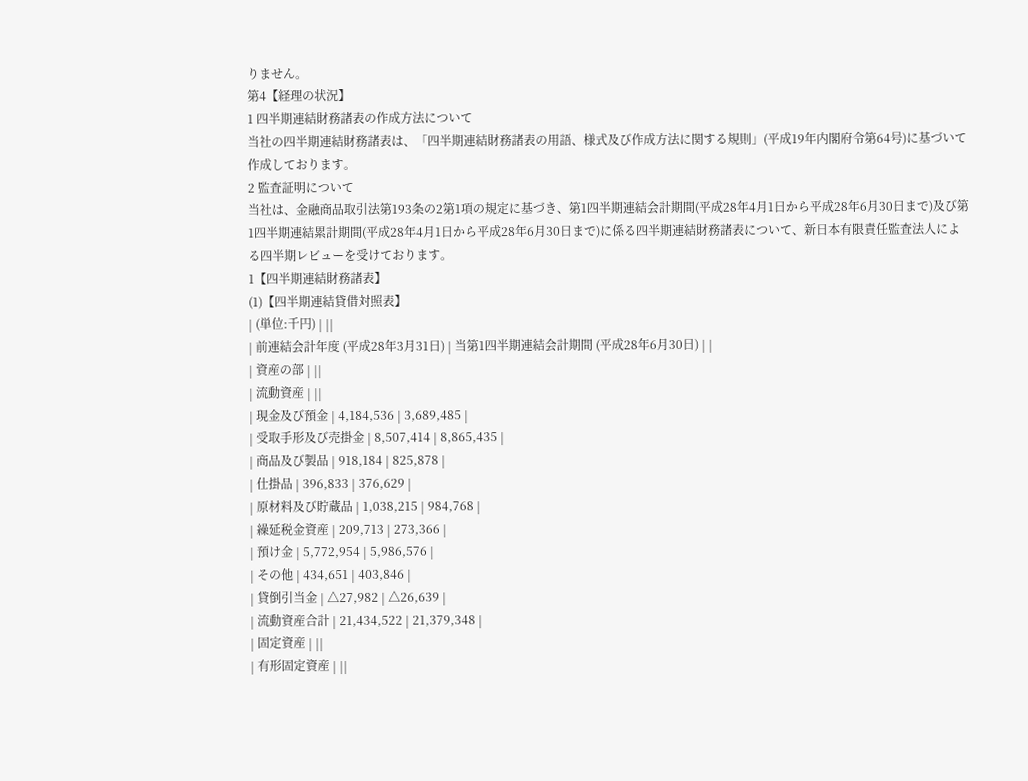りません。
第4【経理の状況】
1 四半期連結財務諸表の作成方法について
当社の四半期連結財務諸表は、「四半期連結財務諸表の用語、様式及び作成方法に関する規則」(平成19年内閣府令第64号)に基づいて作成しております。
2 監査証明について
当社は、金融商品取引法第193条の2第1項の規定に基づき、第1四半期連結会計期間(平成28年4月1日から平成28年6月30日まで)及び第1四半期連結累計期間(平成28年4月1日から平成28年6月30日まで)に係る四半期連結財務諸表について、新日本有限責任監査法人による四半期レビューを受けております。
1【四半期連結財務諸表】
(1)【四半期連結貸借対照表】
| (単位:千円) | ||
| 前連結会計年度 (平成28年3月31日) | 当第1四半期連結会計期間 (平成28年6月30日) | |
| 資産の部 | ||
| 流動資産 | ||
| 現金及び預金 | 4,184,536 | 3,689,485 |
| 受取手形及び売掛金 | 8,507,414 | 8,865,435 |
| 商品及び製品 | 918,184 | 825,878 |
| 仕掛品 | 396,833 | 376,629 |
| 原材料及び貯蔵品 | 1,038,215 | 984,768 |
| 繰延税金資産 | 209,713 | 273,366 |
| 預け金 | 5,772,954 | 5,986,576 |
| その他 | 434,651 | 403,846 |
| 貸倒引当金 | △27,982 | △26,639 |
| 流動資産合計 | 21,434,522 | 21,379,348 |
| 固定資産 | ||
| 有形固定資産 | ||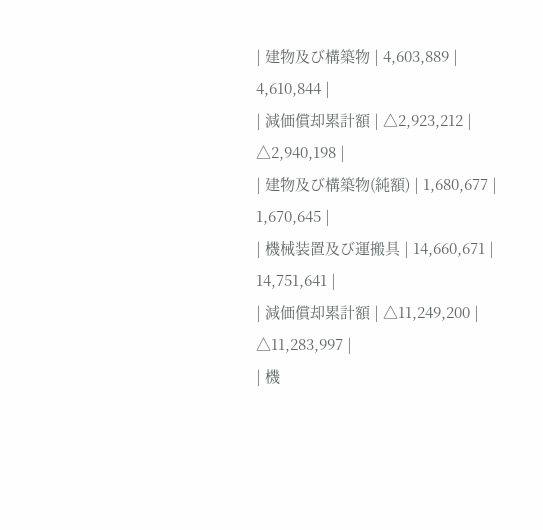| 建物及び構築物 | 4,603,889 | 4,610,844 |
| 減価償却累計額 | △2,923,212 | △2,940,198 |
| 建物及び構築物(純額) | 1,680,677 | 1,670,645 |
| 機械装置及び運搬具 | 14,660,671 | 14,751,641 |
| 減価償却累計額 | △11,249,200 | △11,283,997 |
| 機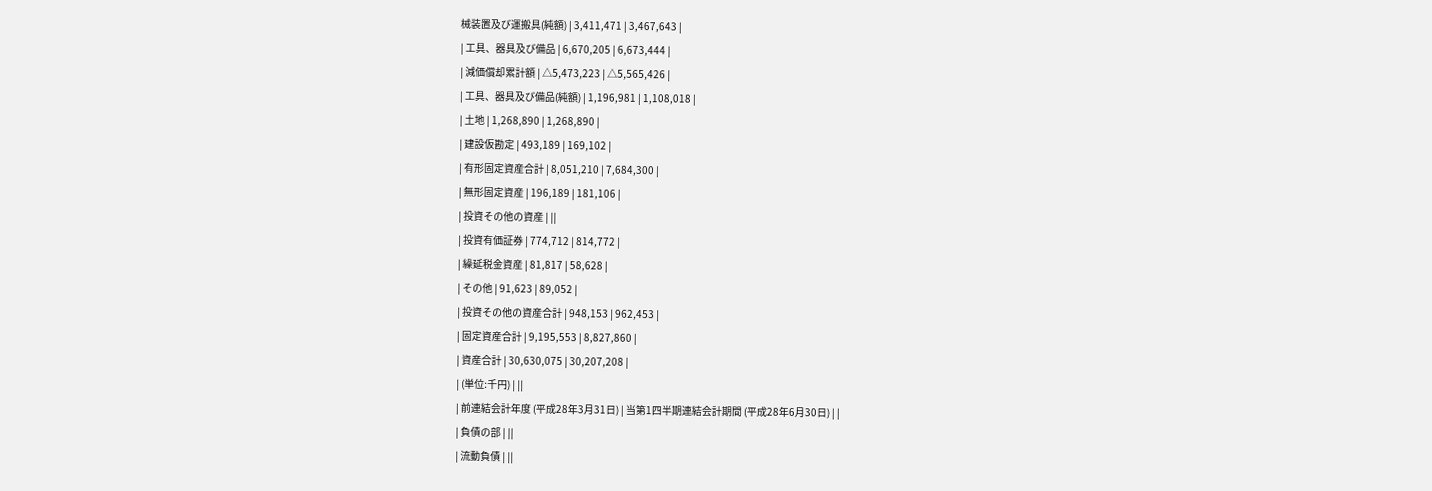械装置及び運搬具(純額) | 3,411,471 | 3,467,643 |
| 工具、器具及び備品 | 6,670,205 | 6,673,444 |
| 減価償却累計額 | △5,473,223 | △5,565,426 |
| 工具、器具及び備品(純額) | 1,196,981 | 1,108,018 |
| 土地 | 1,268,890 | 1,268,890 |
| 建設仮勘定 | 493,189 | 169,102 |
| 有形固定資産合計 | 8,051,210 | 7,684,300 |
| 無形固定資産 | 196,189 | 181,106 |
| 投資その他の資産 | ||
| 投資有価証券 | 774,712 | 814,772 |
| 繰延税金資産 | 81,817 | 58,628 |
| その他 | 91,623 | 89,052 |
| 投資その他の資産合計 | 948,153 | 962,453 |
| 固定資産合計 | 9,195,553 | 8,827,860 |
| 資産合計 | 30,630,075 | 30,207,208 |
| (単位:千円) | ||
| 前連結会計年度 (平成28年3月31日) | 当第1四半期連結会計期間 (平成28年6月30日) | |
| 負債の部 | ||
| 流動負債 | ||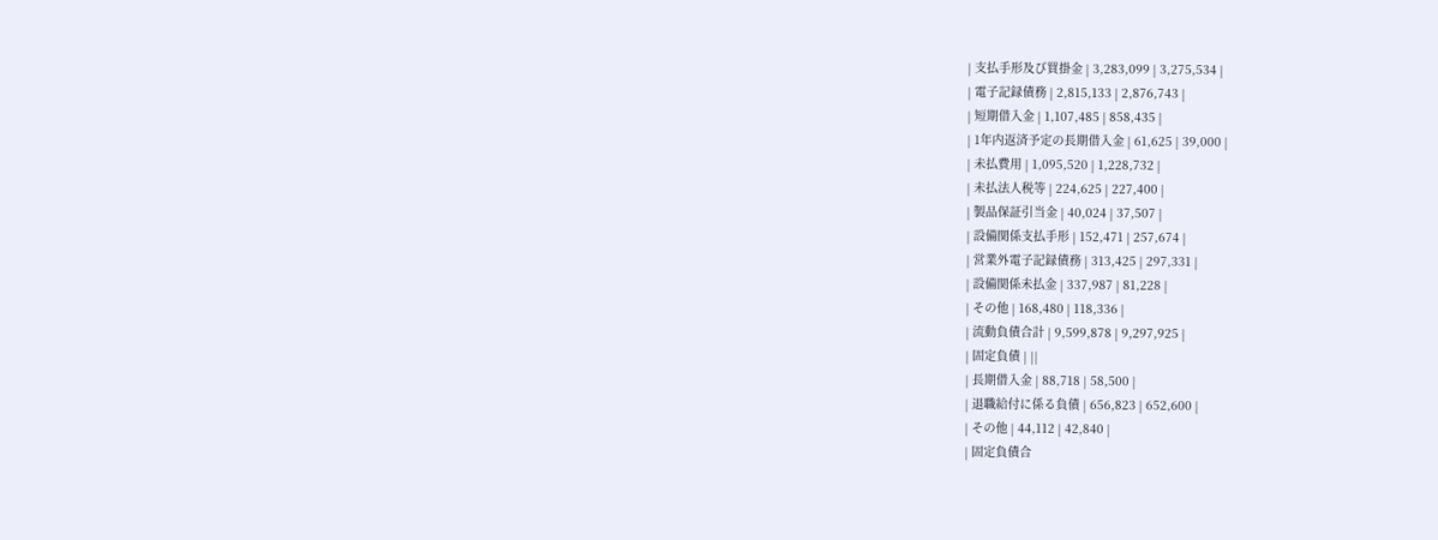| 支払手形及び買掛金 | 3,283,099 | 3,275,534 |
| 電子記録債務 | 2,815,133 | 2,876,743 |
| 短期借入金 | 1,107,485 | 858,435 |
| 1年内返済予定の長期借入金 | 61,625 | 39,000 |
| 未払費用 | 1,095,520 | 1,228,732 |
| 未払法人税等 | 224,625 | 227,400 |
| 製品保証引当金 | 40,024 | 37,507 |
| 設備関係支払手形 | 152,471 | 257,674 |
| 営業外電子記録債務 | 313,425 | 297,331 |
| 設備関係未払金 | 337,987 | 81,228 |
| その他 | 168,480 | 118,336 |
| 流動負債合計 | 9,599,878 | 9,297,925 |
| 固定負債 | ||
| 長期借入金 | 88,718 | 58,500 |
| 退職給付に係る負債 | 656,823 | 652,600 |
| その他 | 44,112 | 42,840 |
| 固定負債合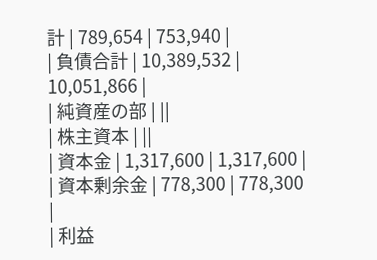計 | 789,654 | 753,940 |
| 負債合計 | 10,389,532 | 10,051,866 |
| 純資産の部 | ||
| 株主資本 | ||
| 資本金 | 1,317,600 | 1,317,600 |
| 資本剰余金 | 778,300 | 778,300 |
| 利益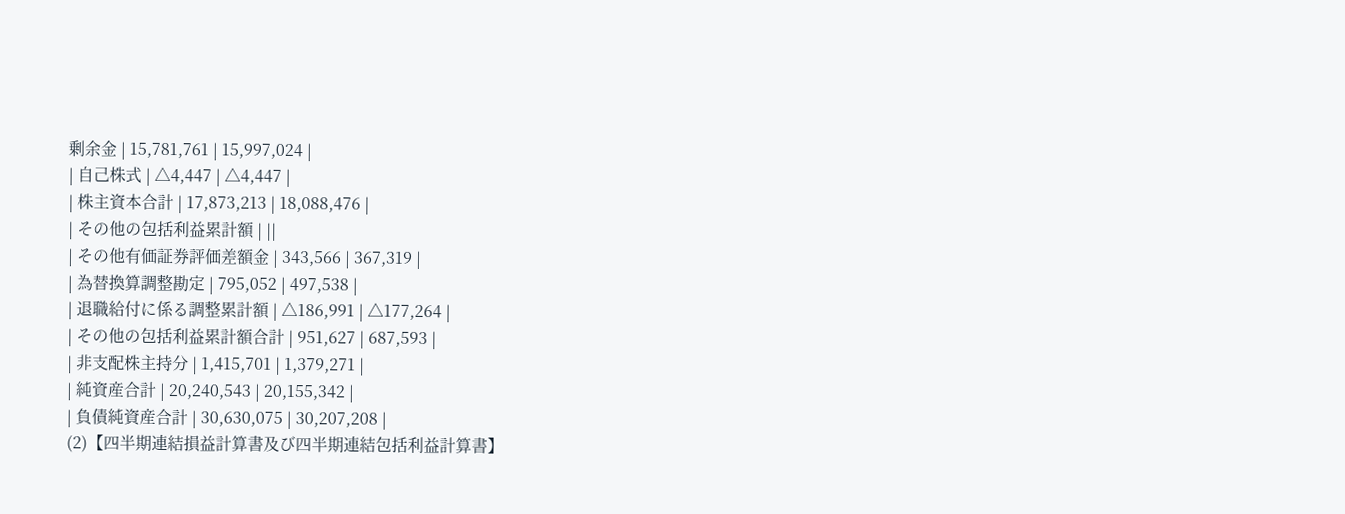剰余金 | 15,781,761 | 15,997,024 |
| 自己株式 | △4,447 | △4,447 |
| 株主資本合計 | 17,873,213 | 18,088,476 |
| その他の包括利益累計額 | ||
| その他有価証券評価差額金 | 343,566 | 367,319 |
| 為替換算調整勘定 | 795,052 | 497,538 |
| 退職給付に係る調整累計額 | △186,991 | △177,264 |
| その他の包括利益累計額合計 | 951,627 | 687,593 |
| 非支配株主持分 | 1,415,701 | 1,379,271 |
| 純資産合計 | 20,240,543 | 20,155,342 |
| 負債純資産合計 | 30,630,075 | 30,207,208 |
(2)【四半期連結損益計算書及び四半期連結包括利益計算書】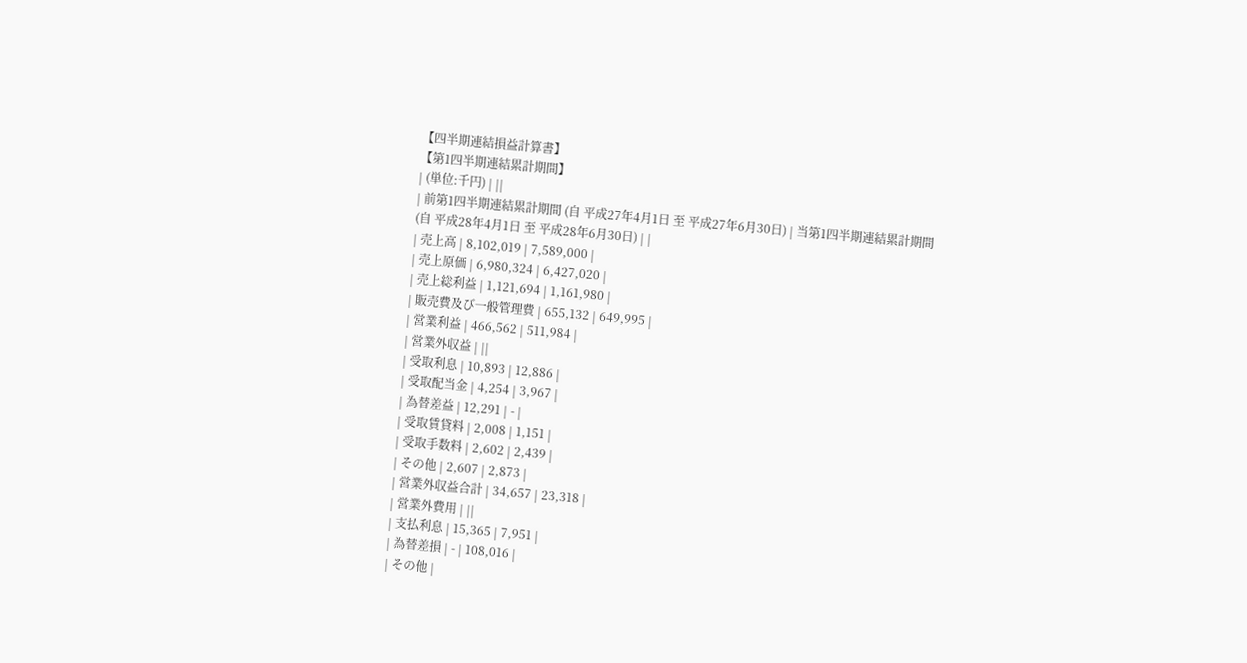【四半期連結損益計算書】
【第1四半期連結累計期間】
| (単位:千円) | ||
| 前第1四半期連結累計期間 (自 平成27年4月1日 至 平成27年6月30日) | 当第1四半期連結累計期間 (自 平成28年4月1日 至 平成28年6月30日) | |
| 売上高 | 8,102,019 | 7,589,000 |
| 売上原価 | 6,980,324 | 6,427,020 |
| 売上総利益 | 1,121,694 | 1,161,980 |
| 販売費及び一般管理費 | 655,132 | 649,995 |
| 営業利益 | 466,562 | 511,984 |
| 営業外収益 | ||
| 受取利息 | 10,893 | 12,886 |
| 受取配当金 | 4,254 | 3,967 |
| 為替差益 | 12,291 | - |
| 受取賃貸料 | 2,008 | 1,151 |
| 受取手数料 | 2,602 | 2,439 |
| その他 | 2,607 | 2,873 |
| 営業外収益合計 | 34,657 | 23,318 |
| 営業外費用 | ||
| 支払利息 | 15,365 | 7,951 |
| 為替差損 | - | 108,016 |
| その他 |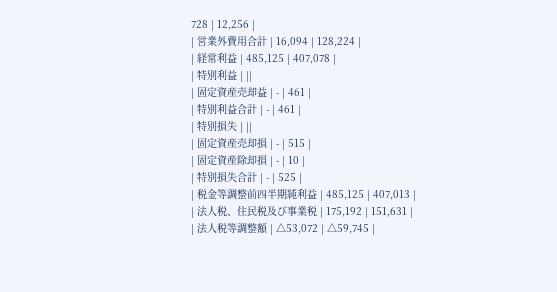728 | 12,256 |
| 営業外費用合計 | 16,094 | 128,224 |
| 経常利益 | 485,125 | 407,078 |
| 特別利益 | ||
| 固定資産売却益 | - | 461 |
| 特別利益合計 | - | 461 |
| 特別損失 | ||
| 固定資産売却損 | - | 515 |
| 固定資産除却損 | - | 10 |
| 特別損失合計 | - | 525 |
| 税金等調整前四半期純利益 | 485,125 | 407,013 |
| 法人税、住民税及び事業税 | 175,192 | 151,631 |
| 法人税等調整額 | △53,072 | △59,745 |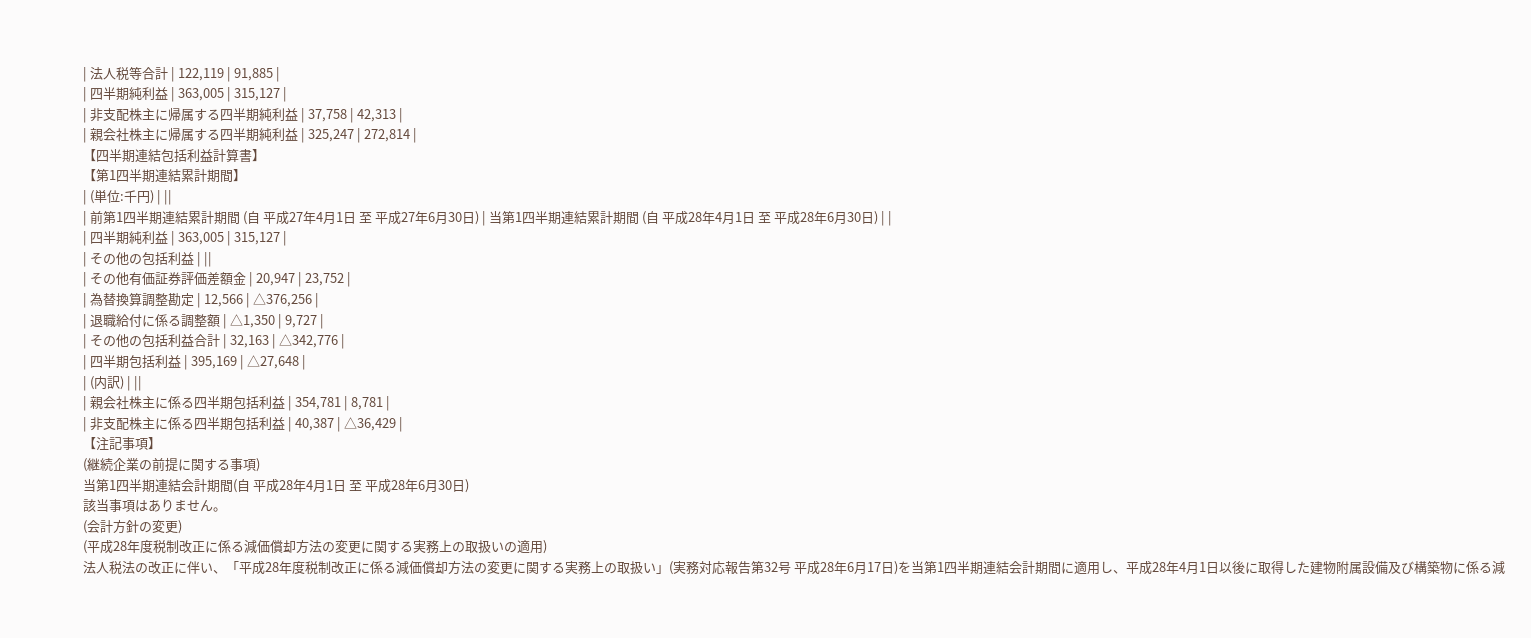| 法人税等合計 | 122,119 | 91,885 |
| 四半期純利益 | 363,005 | 315,127 |
| 非支配株主に帰属する四半期純利益 | 37,758 | 42,313 |
| 親会社株主に帰属する四半期純利益 | 325,247 | 272,814 |
【四半期連結包括利益計算書】
【第1四半期連結累計期間】
| (単位:千円) | ||
| 前第1四半期連結累計期間 (自 平成27年4月1日 至 平成27年6月30日) | 当第1四半期連結累計期間 (自 平成28年4月1日 至 平成28年6月30日) | |
| 四半期純利益 | 363,005 | 315,127 |
| その他の包括利益 | ||
| その他有価証券評価差額金 | 20,947 | 23,752 |
| 為替換算調整勘定 | 12,566 | △376,256 |
| 退職給付に係る調整額 | △1,350 | 9,727 |
| その他の包括利益合計 | 32,163 | △342,776 |
| 四半期包括利益 | 395,169 | △27,648 |
| (内訳) | ||
| 親会社株主に係る四半期包括利益 | 354,781 | 8,781 |
| 非支配株主に係る四半期包括利益 | 40,387 | △36,429 |
【注記事項】
(継続企業の前提に関する事項)
当第1四半期連結会計期間(自 平成28年4月1日 至 平成28年6月30日)
該当事項はありません。
(会計方針の変更)
(平成28年度税制改正に係る減価償却方法の変更に関する実務上の取扱いの適用)
法人税法の改正に伴い、「平成28年度税制改正に係る減価償却方法の変更に関する実務上の取扱い」(実務対応報告第32号 平成28年6月17日)を当第1四半期連結会計期間に適用し、平成28年4月1日以後に取得した建物附属設備及び構築物に係る減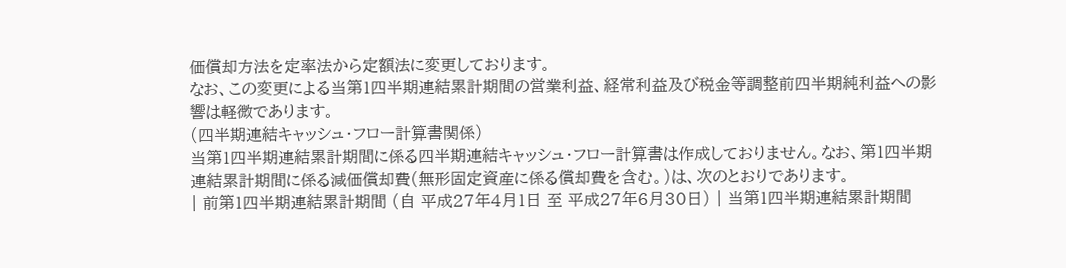価償却方法を定率法から定額法に変更しております。
なお、この変更による当第1四半期連結累計期間の営業利益、経常利益及び税金等調整前四半期純利益への影響は軽微であります。
(四半期連結キャッシュ・フロー計算書関係)
当第1四半期連結累計期間に係る四半期連結キャッシュ・フロー計算書は作成しておりません。なお、第1四半期連結累計期間に係る減価償却費(無形固定資産に係る償却費を含む。)は、次のとおりであります。
| 前第1四半期連結累計期間 (自 平成27年4月1日 至 平成27年6月30日) | 当第1四半期連結累計期間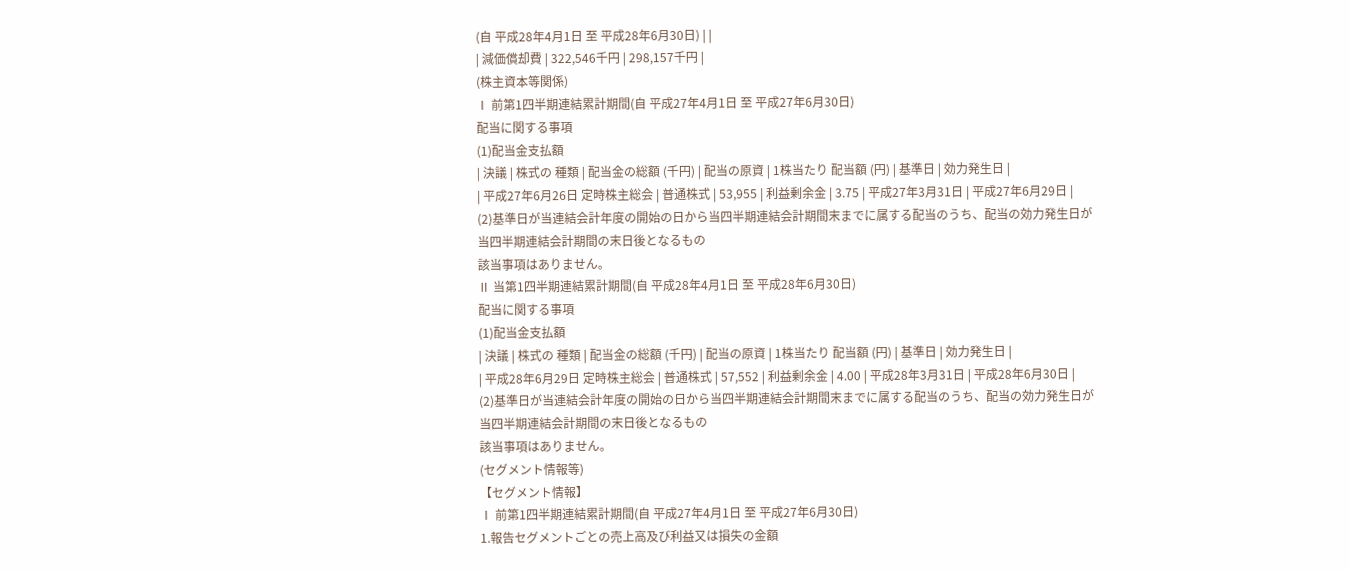(自 平成28年4月1日 至 平成28年6月30日) | |
| 減価償却費 | 322,546千円 | 298,157千円 |
(株主資本等関係)
Ⅰ 前第1四半期連結累計期間(自 平成27年4月1日 至 平成27年6月30日)
配当に関する事項
(1)配当金支払額
| 決議 | 株式の 種類 | 配当金の総額 (千円) | 配当の原資 | 1株当たり 配当額 (円) | 基準日 | 効力発生日 |
| 平成27年6月26日 定時株主総会 | 普通株式 | 53,955 | 利益剰余金 | 3.75 | 平成27年3月31日 | 平成27年6月29日 |
(2)基準日が当連結会計年度の開始の日から当四半期連結会計期間末までに属する配当のうち、配当の効力発生日が当四半期連結会計期間の末日後となるもの
該当事項はありません。
Ⅱ 当第1四半期連結累計期間(自 平成28年4月1日 至 平成28年6月30日)
配当に関する事項
(1)配当金支払額
| 決議 | 株式の 種類 | 配当金の総額 (千円) | 配当の原資 | 1株当たり 配当額 (円) | 基準日 | 効力発生日 |
| 平成28年6月29日 定時株主総会 | 普通株式 | 57,552 | 利益剰余金 | 4.00 | 平成28年3月31日 | 平成28年6月30日 |
(2)基準日が当連結会計年度の開始の日から当四半期連結会計期間末までに属する配当のうち、配当の効力発生日が当四半期連結会計期間の末日後となるもの
該当事項はありません。
(セグメント情報等)
【セグメント情報】
Ⅰ 前第1四半期連結累計期間(自 平成27年4月1日 至 平成27年6月30日)
1.報告セグメントごとの売上高及び利益又は損失の金額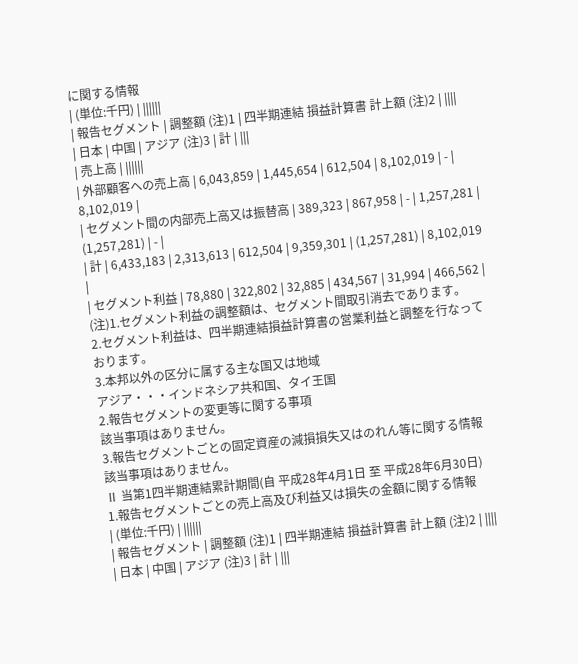に関する情報
| (単位:千円) | ||||||
| 報告セグメント | 調整額 (注)1 | 四半期連結 損益計算書 計上額 (注)2 | ||||
| 日本 | 中国 | アジア (注)3 | 計 | |||
| 売上高 | ||||||
| 外部顧客への売上高 | 6,043,859 | 1,445,654 | 612,504 | 8,102,019 | - | 8,102,019 |
| セグメント間の内部売上高又は振替高 | 389,323 | 867,958 | - | 1,257,281 | (1,257,281) | - |
| 計 | 6,433,183 | 2,313,613 | 612,504 | 9,359,301 | (1,257,281) | 8,102,019 |
| セグメント利益 | 78,880 | 322,802 | 32,885 | 434,567 | 31,994 | 466,562 |
(注)1.セグメント利益の調整額は、セグメント間取引消去であります。
2.セグメント利益は、四半期連結損益計算書の営業利益と調整を行なっております。
3.本邦以外の区分に属する主な国又は地域
アジア・・・インドネシア共和国、タイ王国
2.報告セグメントの変更等に関する事項
該当事項はありません。
3.報告セグメントごとの固定資産の減損損失又はのれん等に関する情報
該当事項はありません。
Ⅱ 当第1四半期連結累計期間(自 平成28年4月1日 至 平成28年6月30日)
1.報告セグメントごとの売上高及び利益又は損失の金額に関する情報
| (単位:千円) | ||||||
| 報告セグメント | 調整額 (注)1 | 四半期連結 損益計算書 計上額 (注)2 | ||||
| 日本 | 中国 | アジア (注)3 | 計 | |||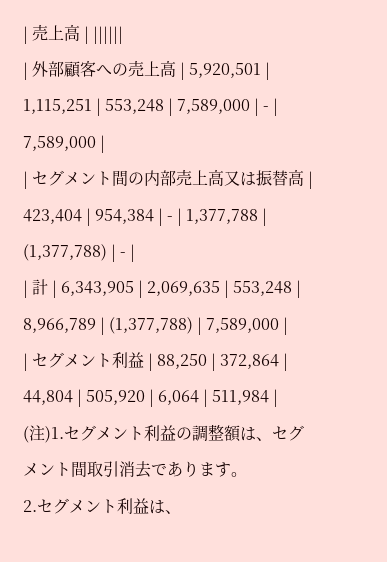| 売上高 | ||||||
| 外部顧客への売上高 | 5,920,501 | 1,115,251 | 553,248 | 7,589,000 | - | 7,589,000 |
| セグメント間の内部売上高又は振替高 | 423,404 | 954,384 | - | 1,377,788 | (1,377,788) | - |
| 計 | 6,343,905 | 2,069,635 | 553,248 | 8,966,789 | (1,377,788) | 7,589,000 |
| セグメント利益 | 88,250 | 372,864 | 44,804 | 505,920 | 6,064 | 511,984 |
(注)1.セグメント利益の調整額は、セグメント間取引消去であります。
2.セグメント利益は、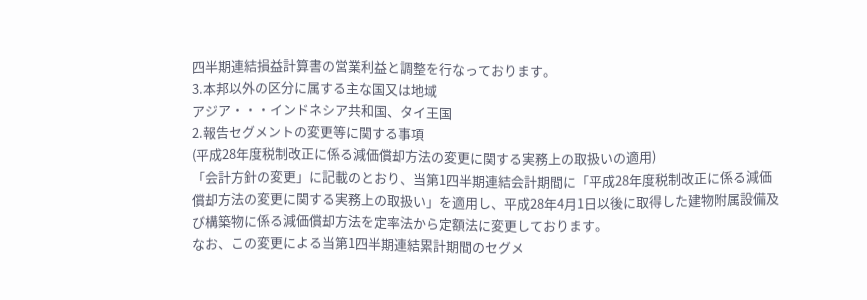四半期連結損益計算書の営業利益と調整を行なっております。
3.本邦以外の区分に属する主な国又は地域
アジア・・・インドネシア共和国、タイ王国
2.報告セグメントの変更等に関する事項
(平成28年度税制改正に係る減価償却方法の変更に関する実務上の取扱いの適用)
「会計方針の変更」に記載のとおり、当第1四半期連結会計期間に「平成28年度税制改正に係る減価
償却方法の変更に関する実務上の取扱い」を適用し、平成28年4月1日以後に取得した建物附属設備及
び構築物に係る減価償却方法を定率法から定額法に変更しております。
なお、この変更による当第1四半期連結累計期間のセグメ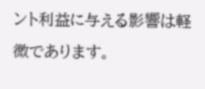ント利益に与える影響は軽微であります。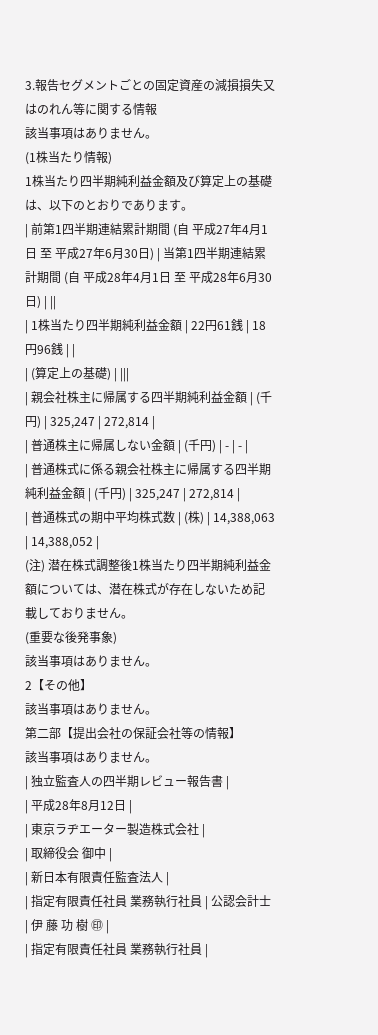3.報告セグメントごとの固定資産の減損損失又はのれん等に関する情報
該当事項はありません。
(1株当たり情報)
1株当たり四半期純利益金額及び算定上の基礎は、以下のとおりであります。
| 前第1四半期連結累計期間 (自 平成27年4月1日 至 平成27年6月30日) | 当第1四半期連結累計期間 (自 平成28年4月1日 至 平成28年6月30日) | ||
| 1株当たり四半期純利益金額 | 22円61銭 | 18円96銭 | |
| (算定上の基礎) | |||
| 親会社株主に帰属する四半期純利益金額 | (千円) | 325,247 | 272,814 |
| 普通株主に帰属しない金額 | (千円) | - | - |
| 普通株式に係る親会社株主に帰属する四半期純利益金額 | (千円) | 325,247 | 272,814 |
| 普通株式の期中平均株式数 | (株) | 14,388,063 | 14,388,052 |
(注) 潜在株式調整後1株当たり四半期純利益金額については、潜在株式が存在しないため記載しておりません。
(重要な後発事象)
該当事項はありません。
2【その他】
該当事項はありません。
第二部【提出会社の保証会社等の情報】
該当事項はありません。
| 独立監査人の四半期レビュー報告書 |
| 平成28年8月12日 |
| 東京ラヂエーター製造株式会社 |
| 取締役会 御中 |
| 新日本有限責任監査法人 |
| 指定有限責任社員 業務執行社員 | 公認会計士 | 伊 藤 功 樹 ㊞ |
| 指定有限責任社員 業務執行社員 |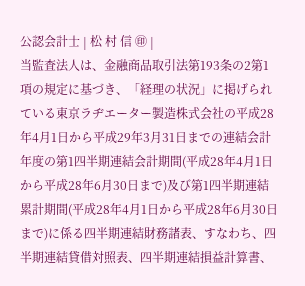公認会計士 | 松 村 信 ㊞ |
当監査法人は、金融商品取引法第193条の2第1項の規定に基づき、「経理の状況」に掲げられている東京ラヂエーター製造株式会社の平成28年4月1日から平成29年3月31日までの連結会計年度の第1四半期連結会計期間(平成28年4月1日から平成28年6月30日まで)及び第1四半期連結累計期間(平成28年4月1日から平成28年6月30日まで)に係る四半期連結財務諸表、すなわち、四半期連結貸借対照表、四半期連結損益計算書、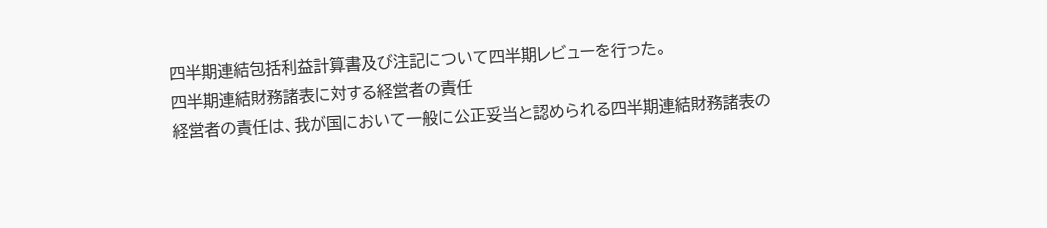四半期連結包括利益計算書及び注記について四半期レビューを行った。
四半期連結財務諸表に対する経営者の責任
経営者の責任は、我が国において一般に公正妥当と認められる四半期連結財務諸表の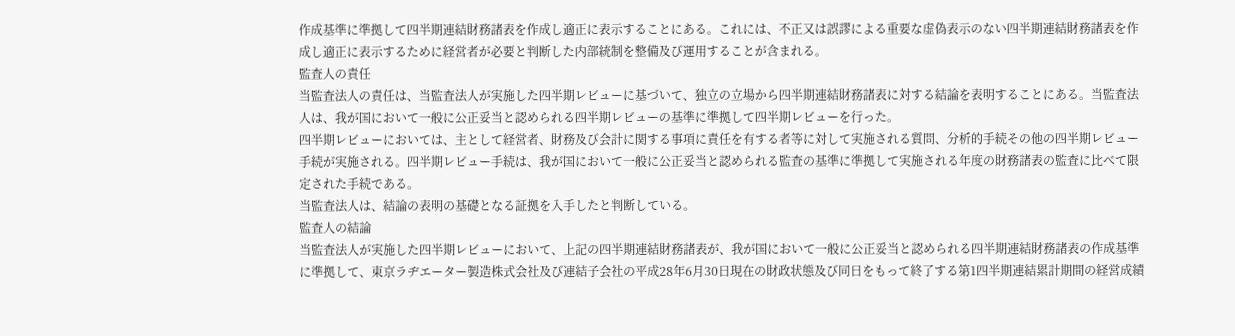作成基準に準拠して四半期連結財務諸表を作成し適正に表示することにある。これには、不正又は誤謬による重要な虚偽表示のない四半期連結財務諸表を作成し適正に表示するために経営者が必要と判断した内部統制を整備及び運用することが含まれる。
監査人の責任
当監査法人の責任は、当監査法人が実施した四半期レビューに基づいて、独立の立場から四半期連結財務諸表に対する結論を表明することにある。当監査法人は、我が国において一般に公正妥当と認められる四半期レビューの基準に準拠して四半期レビューを行った。
四半期レビューにおいては、主として経営者、財務及び会計に関する事項に責任を有する者等に対して実施される質問、分析的手続その他の四半期レビュー手続が実施される。四半期レビュー手続は、我が国において一般に公正妥当と認められる監査の基準に準拠して実施される年度の財務諸表の監査に比べて限定された手続である。
当監査法人は、結論の表明の基礎となる証拠を入手したと判断している。
監査人の結論
当監査法人が実施した四半期レビューにおいて、上記の四半期連結財務諸表が、我が国において一般に公正妥当と認められる四半期連結財務諸表の作成基準に準拠して、東京ラヂエーター製造株式会社及び連結子会社の平成28年6月30日現在の財政状態及び同日をもって終了する第1四半期連結累計期間の経営成績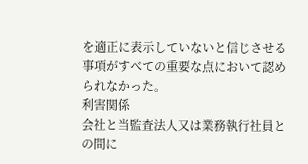を適正に表示していないと信じさせる事項がすべての重要な点において認められなかった。
利害関係
会社と当監査法人又は業務執行社員との間に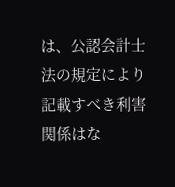は、公認会計士法の規定により記載すべき利害関係はな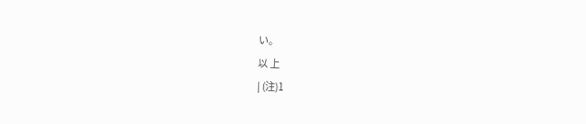い。
以 上
| (注)1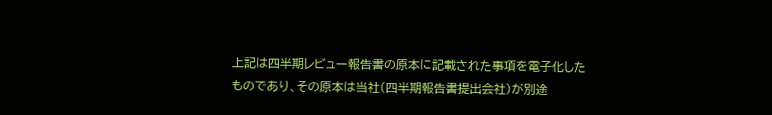上記は四半期レビュー報告書の原本に記載された事項を電子化したものであり、その原本は当社(四半期報告書提出会社)が別途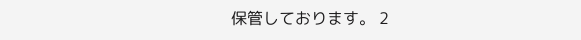保管しております。 2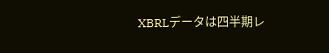XBRLデータは四半期レ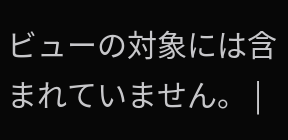ビューの対象には含まれていません。 |